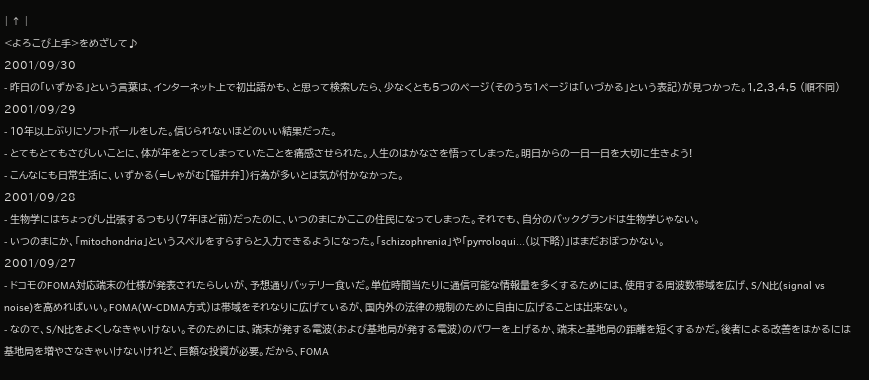| ↑ |
<よろこび上手>をめざして♪
2001/09/30
- 昨日の「いずかる」という言葉は、インターネット上で初出語かも、と思って検索したら、少なくとも5つのページ(そのうち1ページは「いづかる」という表記)が見つかった。1,2,3,4,5 (順不同)
2001/09/29
- 10年以上ぶりにソフトボールをした。信じられないほどのいい結果だった。
- とてもとてもさびしいことに、体が年をとってしまっていたことを痛感させられた。人生のはかなさを悟ってしまった。明日からの一日一日を大切に生きよう!
- こんなにも日常生活に、いずかる(=しゃがむ[福井弁])行為が多いとは気が付かなかった。
2001/09/28
- 生物学にはちょっぴし出張するつもり(7年ほど前)だったのに、いつのまにかここの住民になってしまった。それでも、自分のバックグランドは生物学じゃない。
- いつのまにか、「mitochondria」というスペルをすらすらと入力できるようになった。「schizophrenia」や「pyrroloqui...(以下略)」はまだおぼつかない。
2001/09/27
- ドコモのFOMA対応端末の仕様が発表されたらしいが、予想通りバッテリー食いだ。単位時間当たりに通信可能な情報量を多くするためには、使用する周波数帯域を広げ、S/N比(signal vs noise)を高めればいい。FOMA(W-CDMA方式)は帯域をそれなりに広げているが、国内外の法律の規制のために自由に広げることは出来ない。
- なので、S/N比をよくしなきゃいけない。そのためには、端末が発する電波(および基地局が発する電波)のパワーを上げるか、端末と基地局の距離を短くするかだ。後者による改善をはかるには基地局を増やさなきゃいけないけれど、巨額な投資が必要。だから、FOMA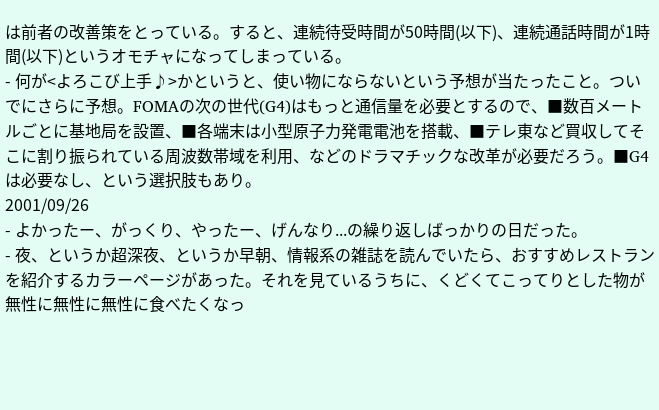は前者の改善策をとっている。すると、連続待受時間が50時間(以下)、連続通話時間が1時間(以下)というオモチャになってしまっている。
- 何が<よろこび上手♪>かというと、使い物にならないという予想が当たったこと。ついでにさらに予想。FOMAの次の世代(G4)はもっと通信量を必要とするので、■数百メートルごとに基地局を設置、■各端末は小型原子力発電電池を搭載、■テレ東など買収してそこに割り振られている周波数帯域を利用、などのドラマチックな改革が必要だろう。■G4は必要なし、という選択肢もあり。
2001/09/26
- よかったー、がっくり、やったー、げんなり...の繰り返しばっかりの日だった。
- 夜、というか超深夜、というか早朝、情報系の雑誌を読んでいたら、おすすめレストランを紹介するカラーページがあった。それを見ているうちに、くどくてこってりとした物が無性に無性に無性に食べたくなっ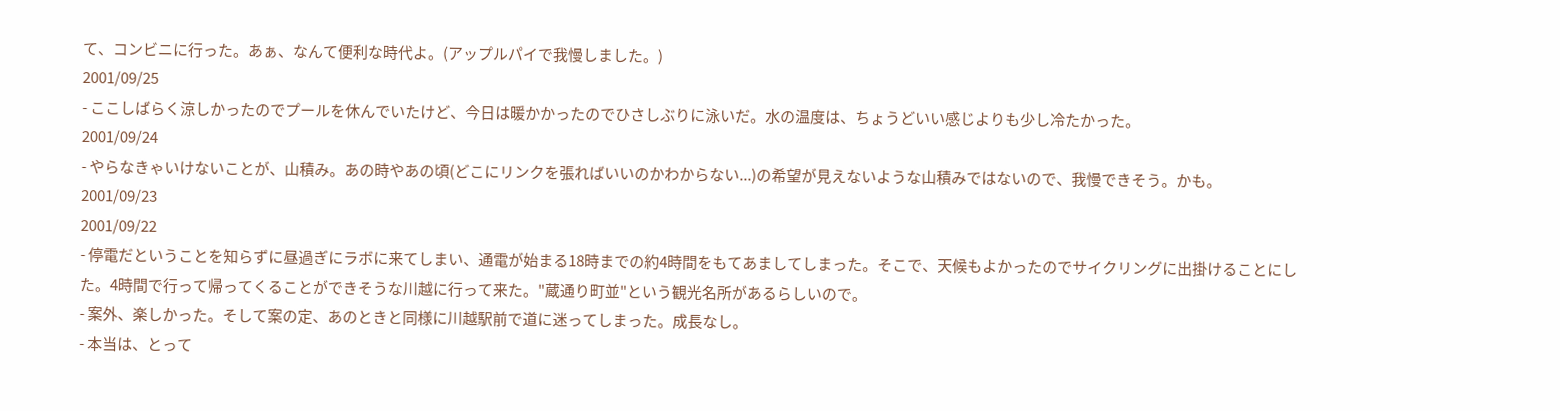て、コンビニに行った。あぁ、なんて便利な時代よ。(アップルパイで我慢しました。)
2001/09/25
- ここしばらく涼しかったのでプールを休んでいたけど、今日は暖かかったのでひさしぶりに泳いだ。水の温度は、ちょうどいい感じよりも少し冷たかった。
2001/09/24
- やらなきゃいけないことが、山積み。あの時やあの頃(どこにリンクを張ればいいのかわからない...)の希望が見えないような山積みではないので、我慢できそう。かも。
2001/09/23
2001/09/22
- 停電だということを知らずに昼過ぎにラボに来てしまい、通電が始まる18時までの約4時間をもてあましてしまった。そこで、天候もよかったのでサイクリングに出掛けることにした。4時間で行って帰ってくることができそうな川越に行って来た。"蔵通り町並"という観光名所があるらしいので。
- 案外、楽しかった。そして案の定、あのときと同様に川越駅前で道に迷ってしまった。成長なし。
- 本当は、とって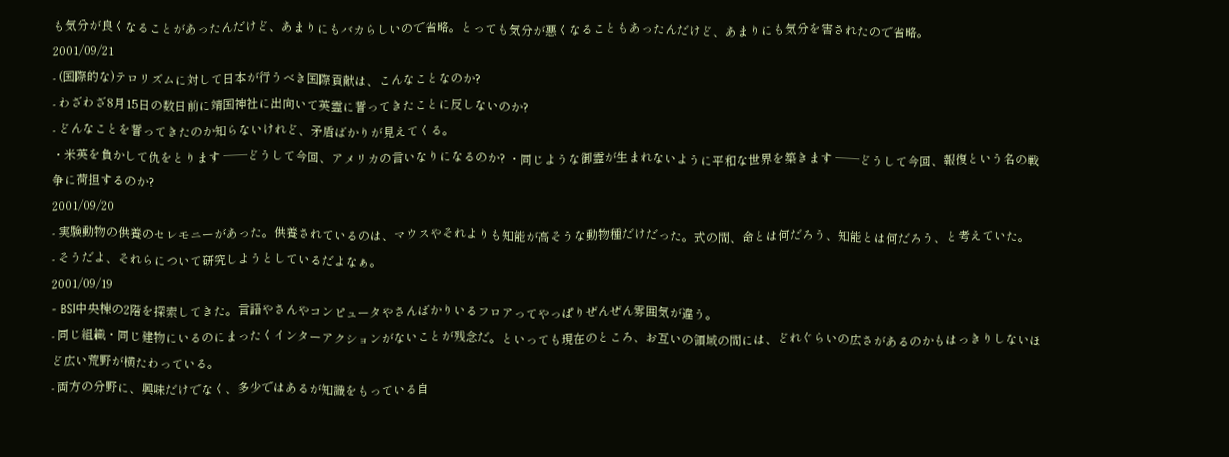も気分が良くなることがあったんだけど、あまりにもバカらしいので省略。とっても気分が悪くなることもあったんだけど、あまりにも気分を害されたので省略。
2001/09/21
- (国際的な)テロリズムに対して日本が行うべき国際貢献は、こんなことなのか?
- わざわざ8月15日の数日前に靖国神社に出向いて英霊に誓ってきたことに反しないのか?
- どんなことを誓ってきたのか知らないけれど、矛盾ばかりが見えてくる。
・米英を負かして仇をとります ──どうして今回、アメリカの言いなりになるのか? ・同じような御霊が生まれないように平和な世界を築きます ──どうして今回、報復という名の戦争に荷担するのか?
2001/09/20
- 実験動物の供養のセレモニーがあった。供養されているのは、マウスやそれよりも知能が高そうな動物種だけだった。式の間、命とは何だろう、知能とは何だろう、と考えていた。
- そうだよ、それらについて研究しようとしているだよなぁ。
2001/09/19
- BSI中央棟の2階を探索してきた。言語やさんやコンピュータやさんばかりいるフロアってやっぱりぜんぜん雰囲気が違う。
- 同じ組織・同じ建物にいるのにまったくインターアクションがないことが残念だ。といっても現在のところ、お互いの領域の間には、どれぐらいの広さがあるのかもはっきりしないほど広い荒野が横たわっている。
- 両方の分野に、興味だけでなく、多少ではあるが知識をもっている自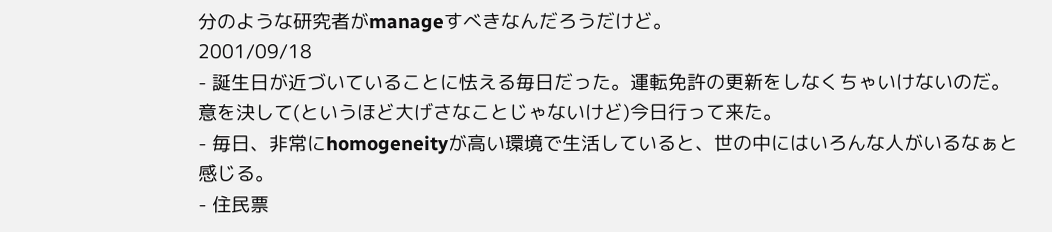分のような研究者がmanageすべきなんだろうだけど。
2001/09/18
- 誕生日が近づいていることに怯える毎日だった。運転免許の更新をしなくちゃいけないのだ。意を決して(というほど大げさなことじゃないけど)今日行って来た。
- 毎日、非常にhomogeneityが高い環境で生活していると、世の中にはいろんな人がいるなぁと感じる。
- 住民票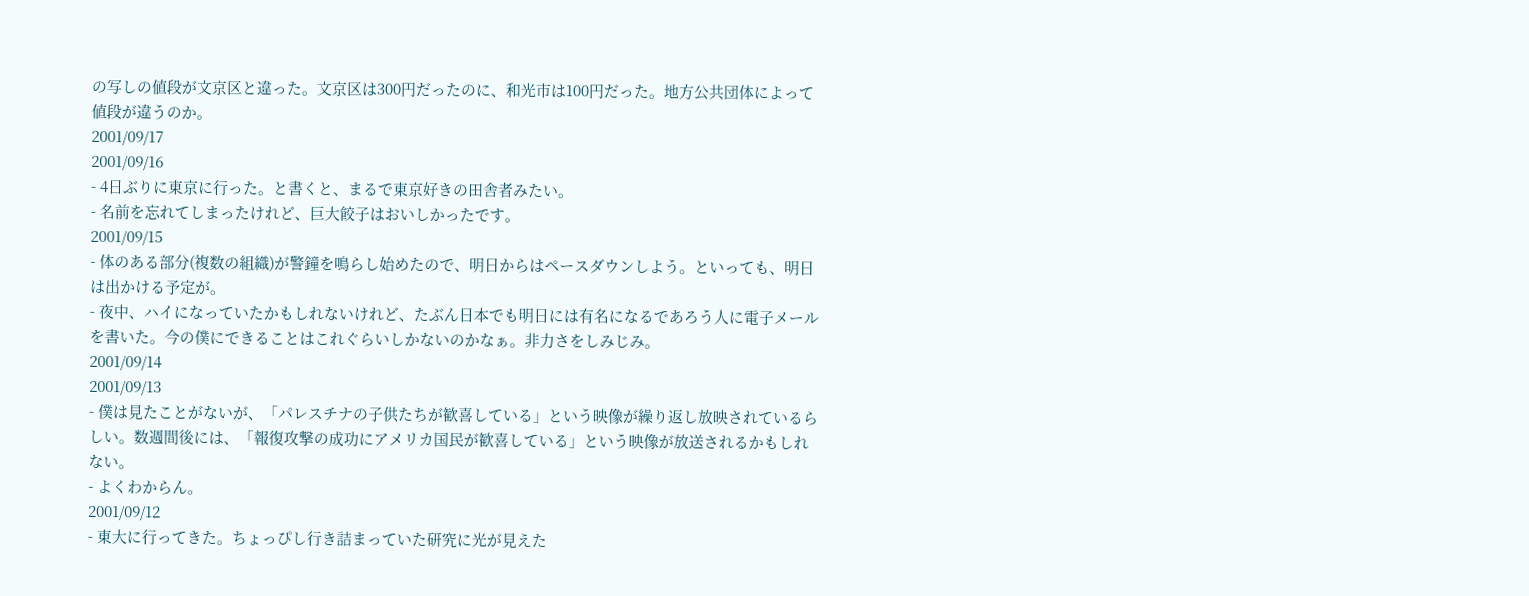の写しの値段が文京区と違った。文京区は300円だったのに、和光市は100円だった。地方公共団体によって値段が違うのか。
2001/09/17
2001/09/16
- 4日ぶりに東京に行った。と書くと、まるで東京好きの田舎者みたい。
- 名前を忘れてしまったけれど、巨大餃子はおいしかったです。
2001/09/15
- 体のある部分(複数の組織)が警鐘を鳴らし始めたので、明日からはペースダウンしよう。といっても、明日は出かける予定が。
- 夜中、ハイになっていたかもしれないけれど、たぶん日本でも明日には有名になるであろう人に電子メールを書いた。今の僕にできることはこれぐらいしかないのかなぁ。非力さをしみじみ。
2001/09/14
2001/09/13
- 僕は見たことがないが、「パレスチナの子供たちが歓喜している」という映像が繰り返し放映されているらしい。数週間後には、「報復攻撃の成功にアメリカ国民が歓喜している」という映像が放送されるかもしれない。
- よくわからん。
2001/09/12
- 東大に行ってきた。ちょっぴし行き詰まっていた研究に光が見えた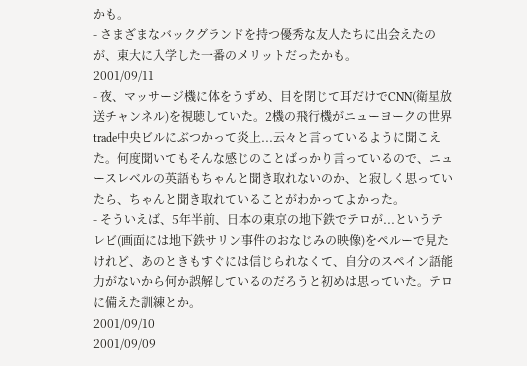かも。
- さまざまなバックグランドを持つ優秀な友人たちに出会えたのが、東大に入学した一番のメリットだったかも。
2001/09/11
- 夜、マッサージ機に体をうずめ、目を閉じて耳だけでCNN(衛星放送チャンネル)を視聴していた。2機の飛行機がニューヨークの世界trade中央ビルにぶつかって炎上...云々と言っているように聞こえた。何度聞いてもそんな感じのことばっかり言っているので、ニュースレベルの英語もちゃんと聞き取れないのか、と寂しく思っていたら、ちゃんと聞き取れていることがわかってよかった。
- そういえば、5年半前、日本の東京の地下鉄でテロが...というテレビ(画面には地下鉄サリン事件のおなじみの映像)をペルーで見たけれど、あのときもすぐには信じられなくて、自分のスペイン語能力がないから何か誤解しているのだろうと初めは思っていた。テロに備えた訓練とか。
2001/09/10
2001/09/09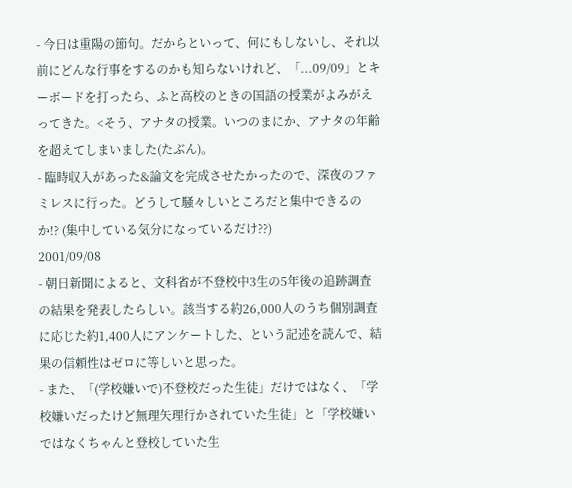- 今日は重陽の節句。だからといって、何にもしないし、それ以前にどんな行事をするのかも知らないけれど、「...09/09」とキーボードを打ったら、ふと高校のときの国語の授業がよみがえってきた。<そう、アナタの授業。いつのまにか、アナタの年齢を超えてしまいました(たぶん)。
- 臨時収入があった&論文を完成させたかったので、深夜のファミレスに行った。どうして騒々しいところだと集中できるのか!? (集中している気分になっているだけ??)
2001/09/08
- 朝日新聞によると、文科省が不登校中3生の5年後の追跡調査の結果を発表したらしい。該当する約26,000人のうち個別調査に応じた約1,400人にアンケートした、という記述を読んで、結果の信頼性はゼロに等しいと思った。
- また、「(学校嫌いで)不登校だった生徒」だけではなく、「学校嫌いだったけど無理矢理行かされていた生徒」と「学校嫌いではなくちゃんと登校していた生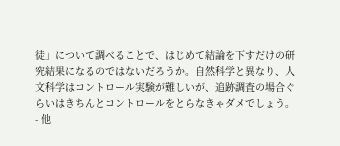徒」について調べることで、はじめて結論を下すだけの研究結果になるのではないだろうか。自然科学と異なり、人文科学はコントロール実験が難しいが、追跡調査の場合ぐらいはきちんとコントロールをとらなきゃダメでしょう。
- 他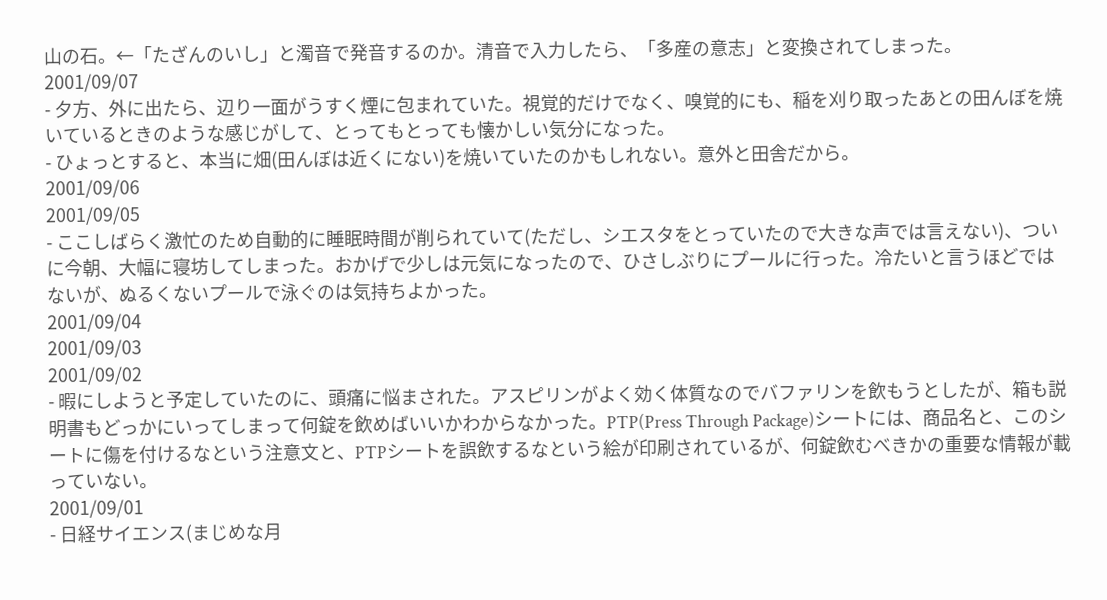山の石。←「たざんのいし」と濁音で発音するのか。清音で入力したら、「多産の意志」と変換されてしまった。
2001/09/07
- 夕方、外に出たら、辺り一面がうすく煙に包まれていた。視覚的だけでなく、嗅覚的にも、稲を刈り取ったあとの田んぼを焼いているときのような感じがして、とってもとっても懐かしい気分になった。
- ひょっとすると、本当に畑(田んぼは近くにない)を焼いていたのかもしれない。意外と田舎だから。
2001/09/06
2001/09/05
- ここしばらく激忙のため自動的に睡眠時間が削られていて(ただし、シエスタをとっていたので大きな声では言えない)、ついに今朝、大幅に寝坊してしまった。おかげで少しは元気になったので、ひさしぶりにプールに行った。冷たいと言うほどではないが、ぬるくないプールで泳ぐのは気持ちよかった。
2001/09/04
2001/09/03
2001/09/02
- 暇にしようと予定していたのに、頭痛に悩まされた。アスピリンがよく効く体質なのでバファリンを飲もうとしたが、箱も説明書もどっかにいってしまって何錠を飲めばいいかわからなかった。PTP(Press Through Package)シートには、商品名と、このシートに傷を付けるなという注意文と、PTPシートを誤飲するなという絵が印刷されているが、何錠飲むべきかの重要な情報が載っていない。
2001/09/01
- 日経サイエンス(まじめな月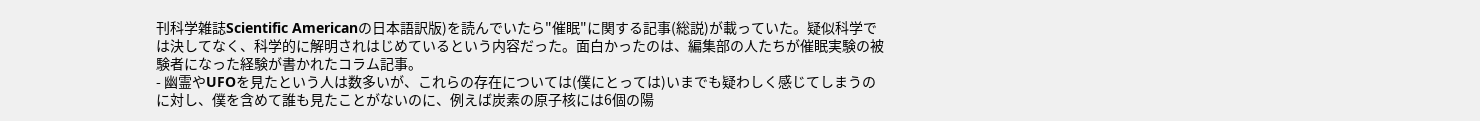刊科学雑誌Scientific Americanの日本語訳版)を読んでいたら"催眠"に関する記事(総説)が載っていた。疑似科学では決してなく、科学的に解明されはじめているという内容だった。面白かったのは、編集部の人たちが催眠実験の被験者になった経験が書かれたコラム記事。
- 幽霊やUFOを見たという人は数多いが、これらの存在については(僕にとっては)いまでも疑わしく感じてしまうのに対し、僕を含めて誰も見たことがないのに、例えば炭素の原子核には6個の陽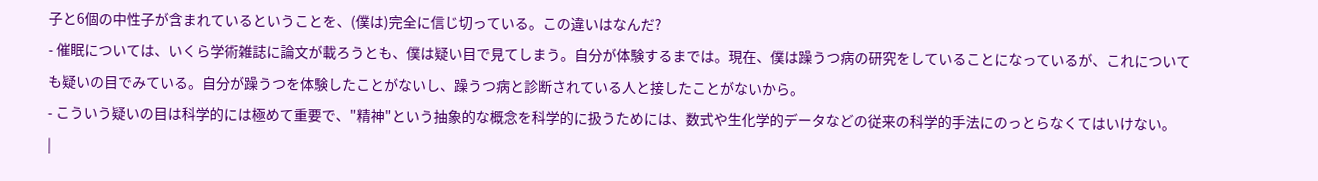子と6個の中性子が含まれているということを、(僕は)完全に信じ切っている。この違いはなんだ?
- 催眠については、いくら学術雑誌に論文が載ろうとも、僕は疑い目で見てしまう。自分が体験するまでは。現在、僕は躁うつ病の研究をしていることになっているが、これについても疑いの目でみている。自分が躁うつを体験したことがないし、躁うつ病と診断されている人と接したことがないから。
- こういう疑いの目は科学的には極めて重要で、"精神"という抽象的な概念を科学的に扱うためには、数式や生化学的データなどの従来の科学的手法にのっとらなくてはいけない。
|